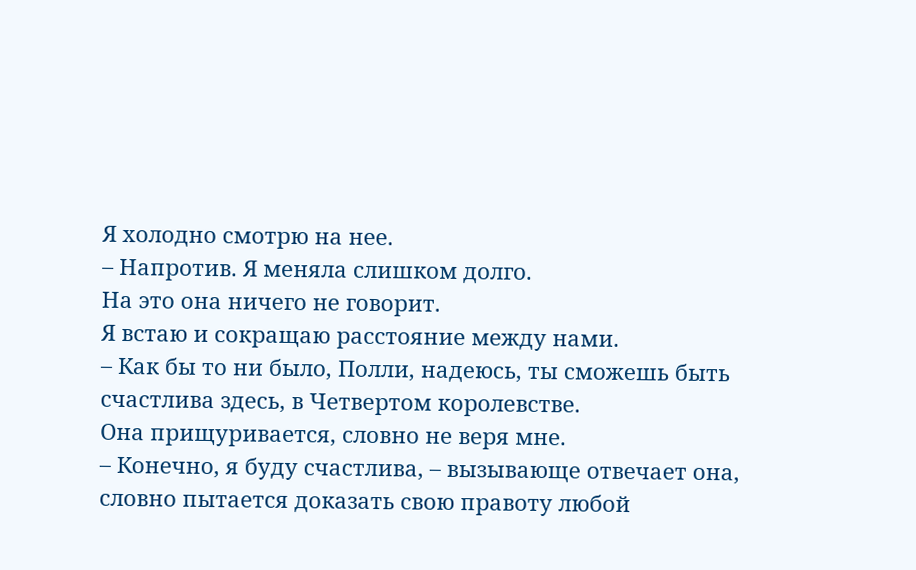Я холодно смотрю на нее.
– Напротив. Я меняла слишком долго.
На это она ничего не говорит.
Я встаю и сокращаю расстояние между нами.
– Как бы то ни было, Полли, надеюсь, ты сможешь быть счастлива здесь, в Четвертом королевстве.
Она прищуривается, словно не веря мне.
– Конечно, я буду счастлива, – вызывающе отвечает она, словно пытается доказать свою правоту любой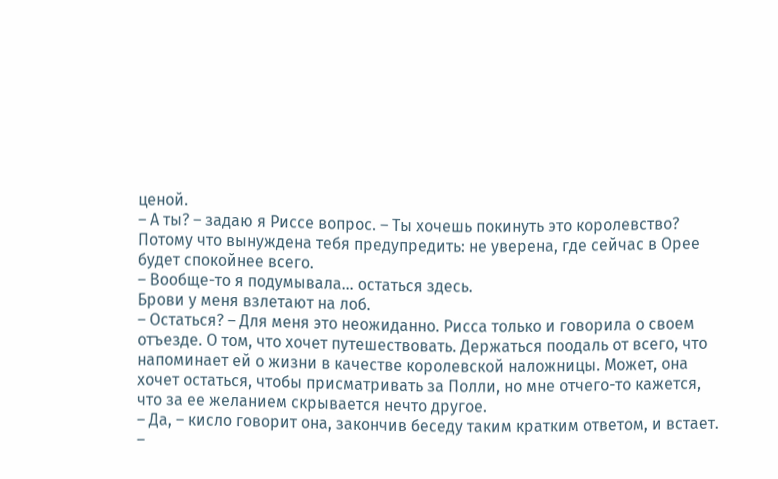ценой.
– А ты? – задаю я Риссе вопрос. – Ты хочешь покинуть это королевство? Потому что вынуждена тебя предупредить: не уверена, где сейчас в Орее будет спокойнее всего.
– Вообще-то я подумывала… остаться здесь.
Брови у меня взлетают на лоб.
– Остаться? – Для меня это неожиданно. Рисса только и говорила о своем отъезде. О том, что хочет путешествовать. Держаться поодаль от всего, что напоминает ей о жизни в качестве королевской наложницы. Может, она хочет остаться, чтобы присматривать за Полли, но мне отчего-то кажется, что за ее желанием скрывается нечто другое.
– Да, – кисло говорит она, закончив беседу таким кратким ответом, и встает. –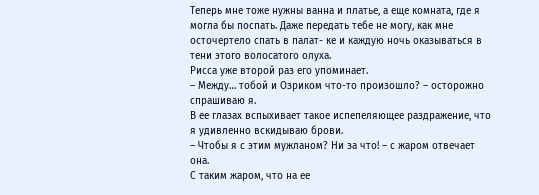Теперь мне тоже нужны ванна и платье, а еще комната, где я могла бы поспать. Даже передать тебе не могу, как мне осточертело спать в палат- ке и каждую ночь оказываться в тени этого волосатого олуха.
Рисса уже второй раз его упоминает.
– Между… тобой и Озриком что-то произошло? – осторожно спрашиваю я.
В ее глазах вспыхивает такое испепеляющее раздражение, что я удивленно вскидываю брови.
– Чтобы я с этим мужланом? Ни за что! – с жаром отвечает она.
С таким жаром, что на ее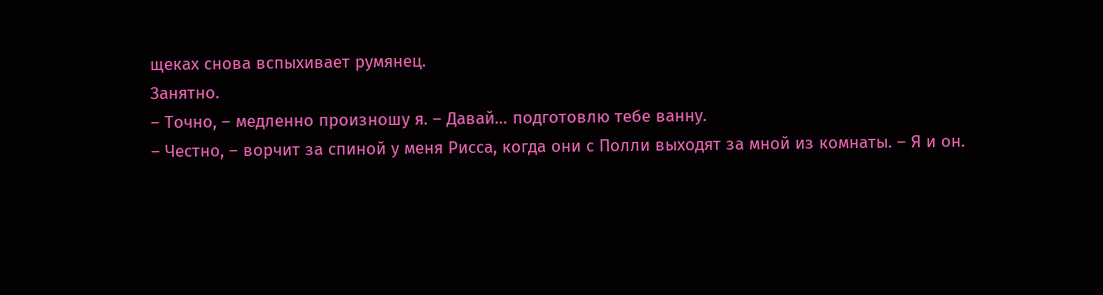щеках снова вспыхивает румянец.
Занятно.
– Точно, – медленно произношу я. – Давай… подготовлю тебе ванну.
– Честно, – ворчит за спиной у меня Рисса, когда они с Полли выходят за мной из комнаты. – Я и он.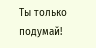Ты только подумай!